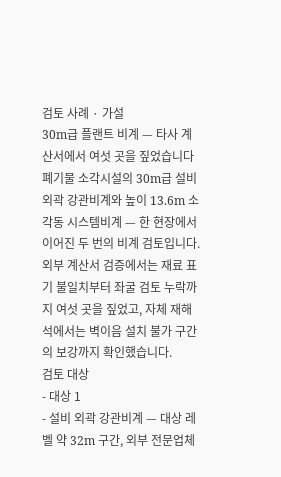검토 사례 · 가설
30m급 플랜트 비계 — 타사 계산서에서 여섯 곳을 짚었습니다
폐기물 소각시설의 30m급 설비 외곽 강관비계와 높이 13.6m 소각동 시스템비계 — 한 현장에서 이어진 두 번의 비계 검토입니다. 외부 계산서 검증에서는 재료 표기 불일치부터 좌굴 검토 누락까지 여섯 곳을 짚었고, 자체 재해석에서는 벽이음 설치 불가 구간의 보강까지 확인했습니다.
검토 대상
- 대상 1
- 설비 외곽 강관비계 — 대상 레벨 약 32m 구간, 외부 전문업체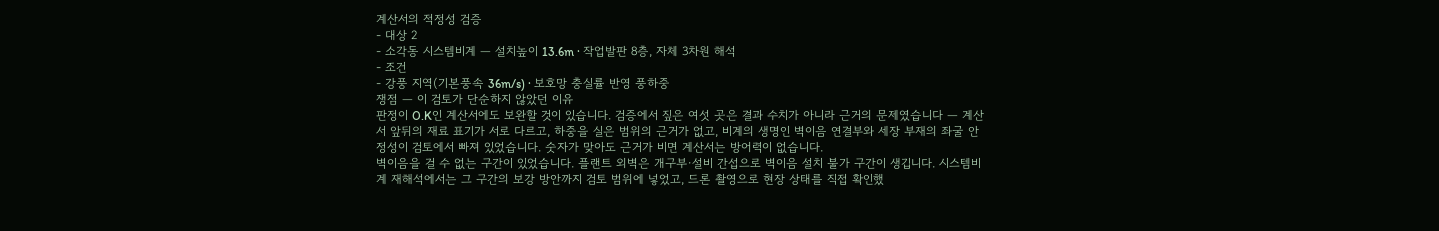계산서의 적정성 검증
- 대상 2
- 소각동 시스템비계 — 설치높이 13.6m · 작업발판 8층, 자체 3차원 해석
- 조건
- 강풍 지역(기본풍속 36m/s) · 보호망 충실률 반영 풍하중
쟁점 — 이 검토가 단순하지 않았던 이유
판정이 O.K인 계산서에도 보완할 것이 있습니다. 검증에서 짚은 여섯 곳은 결과 수치가 아니라 근거의 문제였습니다 — 계산서 앞뒤의 재료 표기가 서로 다르고, 하중을 실은 범위의 근거가 없고, 비계의 생명인 벽이음 연결부와 세장 부재의 좌굴 안정성이 검토에서 빠져 있었습니다. 숫자가 맞아도 근거가 비면 계산서는 방어력이 없습니다.
벽이음을 걸 수 없는 구간이 있었습니다. 플랜트 외벽은 개구부·설비 간섭으로 벽이음 설치 불가 구간이 생깁니다. 시스템비계 재해석에서는 그 구간의 보강 방안까지 검토 범위에 넣었고, 드론 촬영으로 현장 상태를 직접 확인했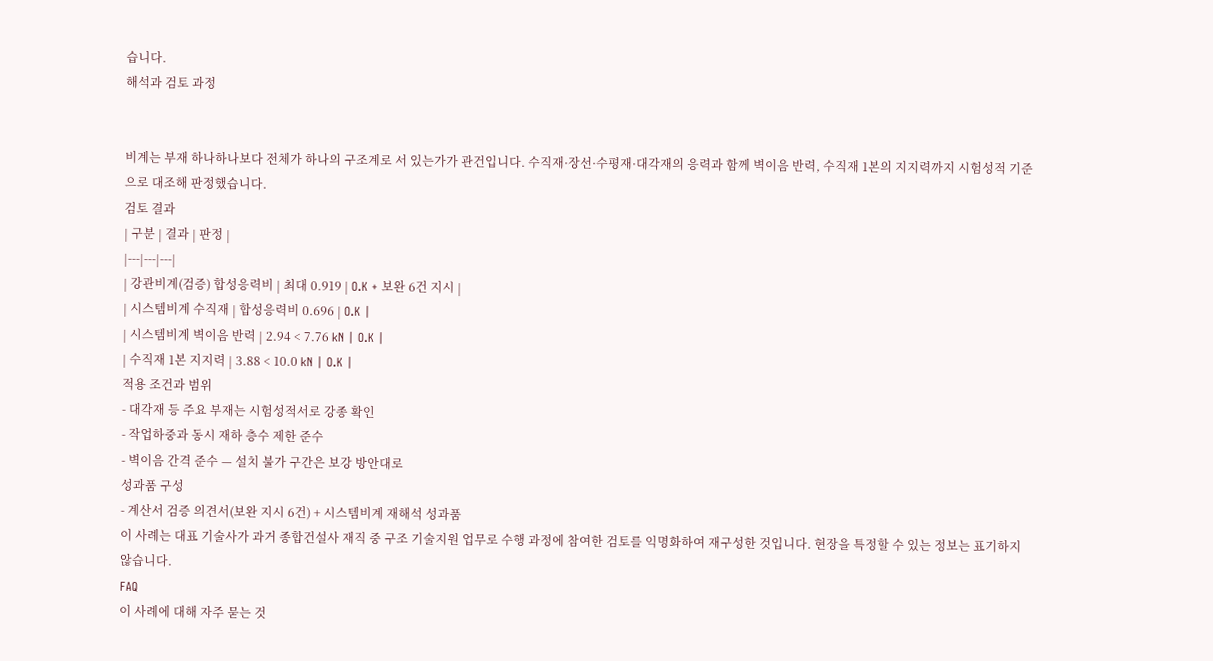습니다.
해석과 검토 과정


비계는 부재 하나하나보다 전체가 하나의 구조계로 서 있는가가 관건입니다. 수직재·장선·수평재·대각재의 응력과 함께 벽이음 반력, 수직재 1본의 지지력까지 시험성적 기준으로 대조해 판정했습니다.
검토 결과
| 구분 | 결과 | 판정 |
|---|---|---|
| 강관비계(검증) 합성응력비 | 최대 0.919 | O.K + 보완 6건 지시 |
| 시스템비계 수직재 | 합성응력비 0.696 | O.K |
| 시스템비계 벽이음 반력 | 2.94 < 7.76 kN | O.K |
| 수직재 1본 지지력 | 3.88 < 10.0 kN | O.K |
적용 조건과 범위
- 대각재 등 주요 부재는 시험성적서로 강종 확인
- 작업하중과 동시 재하 층수 제한 준수
- 벽이음 간격 준수 — 설치 불가 구간은 보강 방안대로
성과품 구성
- 계산서 검증 의견서(보완 지시 6건) + 시스템비계 재해석 성과품
이 사례는 대표 기술사가 과거 종합건설사 재직 중 구조 기술지원 업무로 수행 과정에 참여한 검토를 익명화하여 재구성한 것입니다. 현장을 특정할 수 있는 정보는 표기하지 않습니다.
FAQ
이 사례에 대해 자주 묻는 것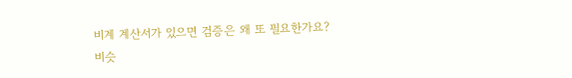비계 계산서가 있으면 검증은 왜 또 필요한가요?
비슷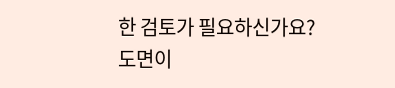한 검토가 필요하신가요?
도면이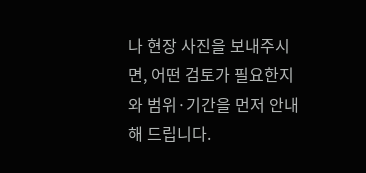나 현장 사진을 보내주시면, 어떤 검토가 필요한지와 범위·기간을 먼저 안내해 드립니다.